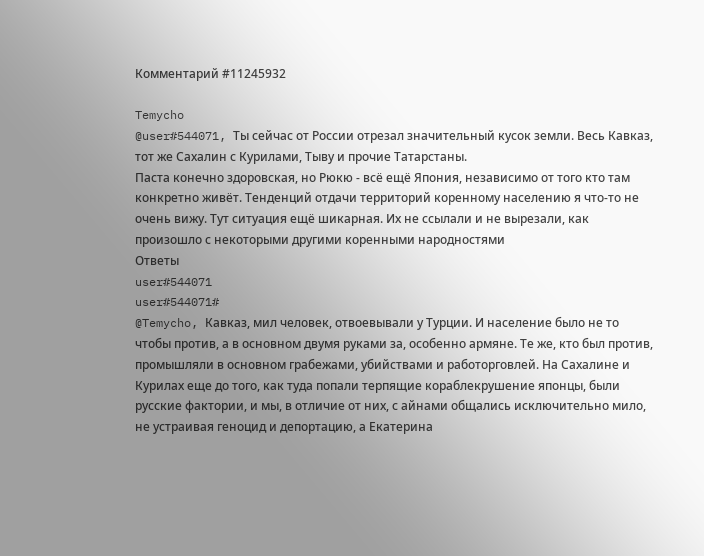Комментарий #11245932

Temycho
@user#544071, Ты сейчас от России отрезал значительный кусок земли. Весь Кавказ, тот же Сахалин с Курилами, Тыву и прочие Татарстаны.
Паста конечно здоровская, но Рюкю - всё ещё Япония, независимо от того кто там конкретно живёт. Тенденций отдачи территорий коренному населению я что-то не очень вижу. Тут ситуация ещё шикарная. Их не ссылали и не вырезали, как произошло с некоторыми другими коренными народностями
Ответы
user#544071
user#544071#
@Temycho, Кавказ, мил человек, отвоевывали у Турции. И население было не то чтобы против, а в основном двумя руками за, особенно армяне. Те же, кто был против, промышляли в основном грабежами, убийствами и работорговлей. На Сахалине и Курилах еще до того, как туда попали терпящие кораблекрушение японцы, были русские фактории, и мы, в отличие от них, с айнами общались исключительно мило, не устраивая геноцид и депортацию, а Екатерина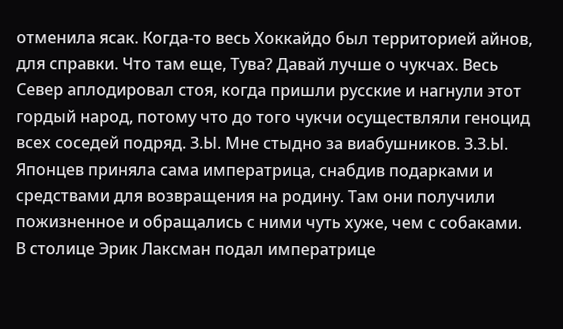отменила ясак. Когда-то весь Хоккайдо был территорией айнов, для справки. Что там еще, Тува? Давай лучше о чукчах. Весь Север аплодировал стоя, когда пришли русские и нагнули этот гордый народ, потому что до того чукчи осуществляли геноцид всех соседей подряд. З.Ы. Мне стыдно за виабушников. З.З.Ы. Японцев приняла сама императрица, снабдив подарками и средствами для возвращения на родину. Там они получили пожизненное и обращались с ними чуть хуже, чем с собаками.
В столице Эрик Лаксман подал императрице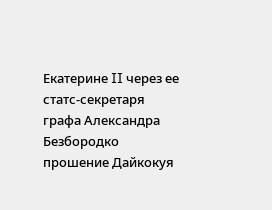Екатерине II через ее статс-секретаря графа Александра Безбородко
прошение Дайкокуя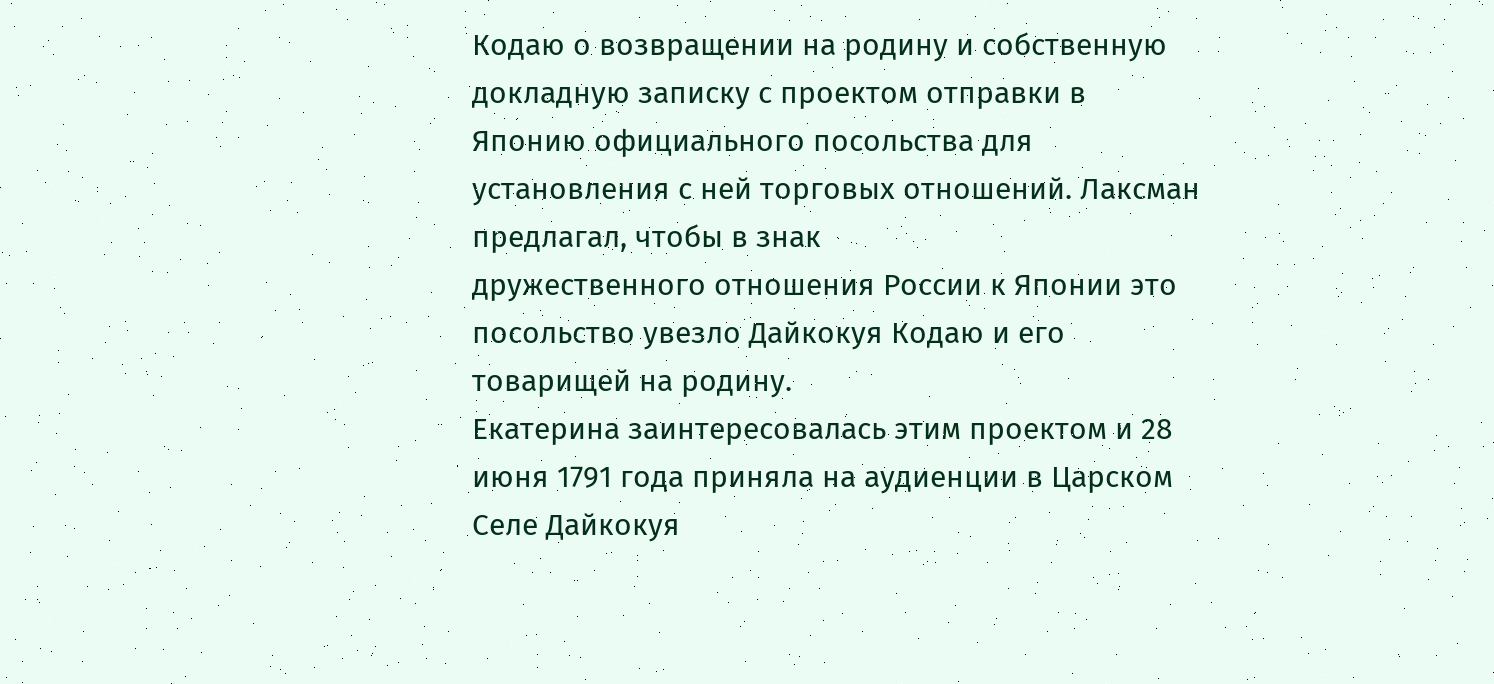Кодаю о возвращении на родину и собственную докладную записку с проектом отправки в
Японию официального посольства для установления с ней торговых отношений. Лаксман предлагал, чтобы в знак
дружественного отношения России к Японии это посольство увезло Дайкокуя Кодаю и его товарищей на родину.
Екатерина заинтересовалась этим проектом и 28 июня 1791 года приняла на аудиенции в Царском Селе Дайкокуя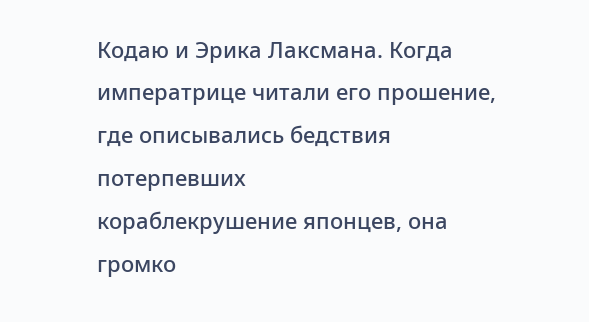Кодаю и Эрика Лаксмана. Когда императрице читали его прошение, где описывались бедствия потерпевших
кораблекрушение японцев, она громко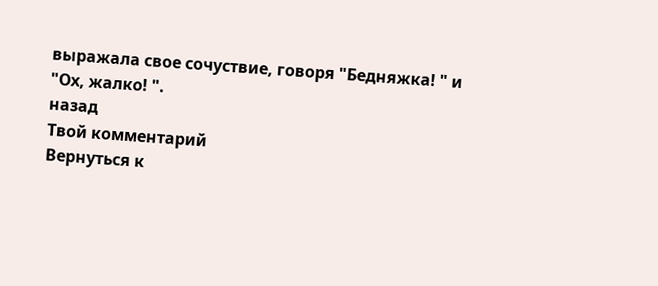выражала свое сочуствие, говоря "Бедняжка! " и "Ох, жалко! ".
назад
Твой комментарий
Вернуться к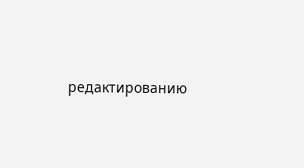редактированию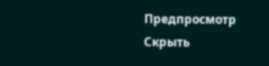Предпросмотр
Скрыть